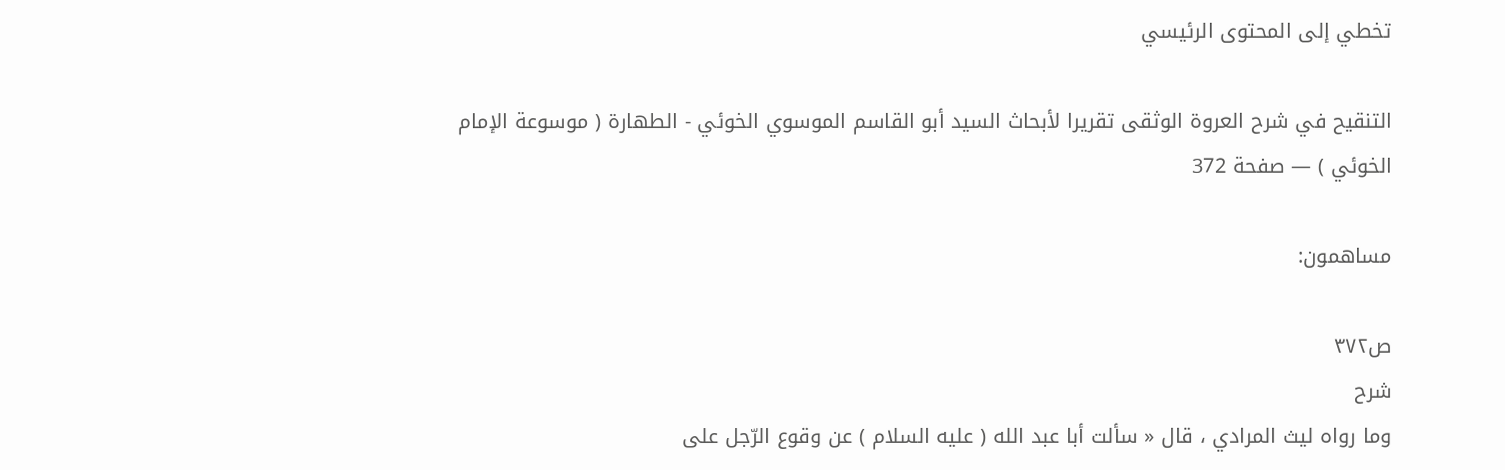تخطي إلى المحتوى الرئيسي

التنقيح في شرح العروة الوثقى تقريرا لأبحاث السيد أبو القاسم الموسوي الخوئي - الطهارة ( موسوعة الإمام الخوئي ) — صفحة 372

مساهمون:

ص٣٧٢
شرح
وما رواه ليث المرادي ، قال « سألت أبا عبد الله ( عليه السلام ) عن وقوع الرّجل على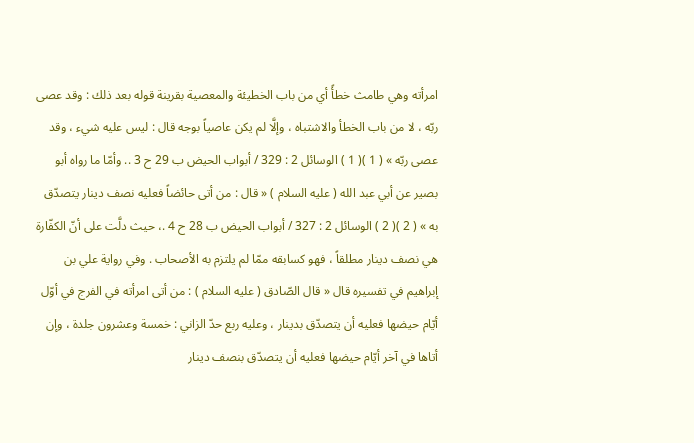امرأته وهي طامث خطأً أي من باب الخطيئة والمعصية بقرينة قوله بعد ذلك : وقد عصى ربّه ، لا من باب الخطأ والاشتباه ، وإلَّا لم يكن عاصياً بوجه قال : ليس عليه شيء ، وقد عصى ربّه » ( 1 )( 1 ) الوسائل 2 : 329 / أبواب الحيض ب 29 ح 3 .. وأمّا ما رواه أبو بصير عن أبي عبد الله ( عليه السلام ) « قال : من أتى حائضاً فعليه نصف دينار يتصدّق به » ( 2 )( 2 ) الوسائل 2 : 327 / أبواب الحيض ب 28 ح 4 .، حيث دلَّت على أنّ الكفّارة هي نصف دينار مطلقاً ، فهو كسابقه ممّا لم يلتزم به الأصحاب . وفي رواية علي بن إبراهيم في تفسيره قال « قال الصّادق ( عليه السلام ) : من أتى امرأته في الفرج في أوّل أيّام حيضها فعليه أن يتصدّق بدينار ، وعليه ربع حدّ الزاني : خمسة وعشرون جلدة ، وإن أتاها في آخر أيّام حيضها فعليه أن يتصدّق بنصف دينار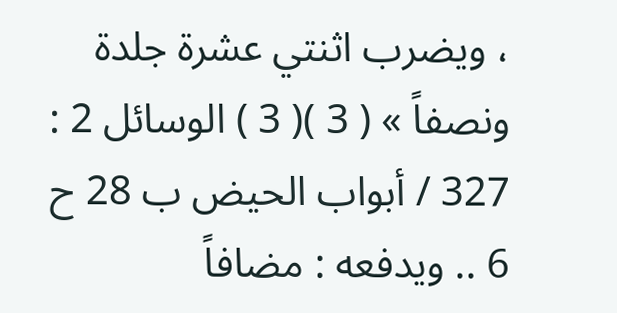، ويضرب اثنتي عشرة جلدة ونصفاً » ( 3 )( 3 ) الوسائل 2 : 327 / أبواب الحيض ب 28 ح 6 .. ويدفعه : مضافاً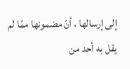إلى إرسالها ، أنّ مضمونها ممّا لم يقل به أحد من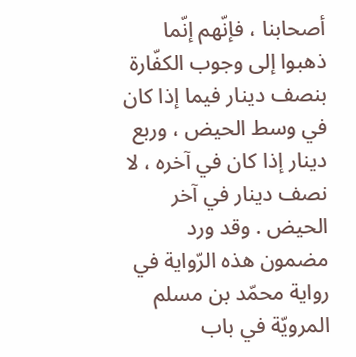أصحابنا ، فإنّهم إنّما ذهبوا إلى وجوب الكفّارة بنصف دينار فيما إذا كان في وسط الحيض ، وربع دينار إذا كان في آخره ، لا نصف دينار في آخر الحيض . وقد ورد مضمون هذه الرّواية في رواية محمّد بن مسلم المرويّة في باب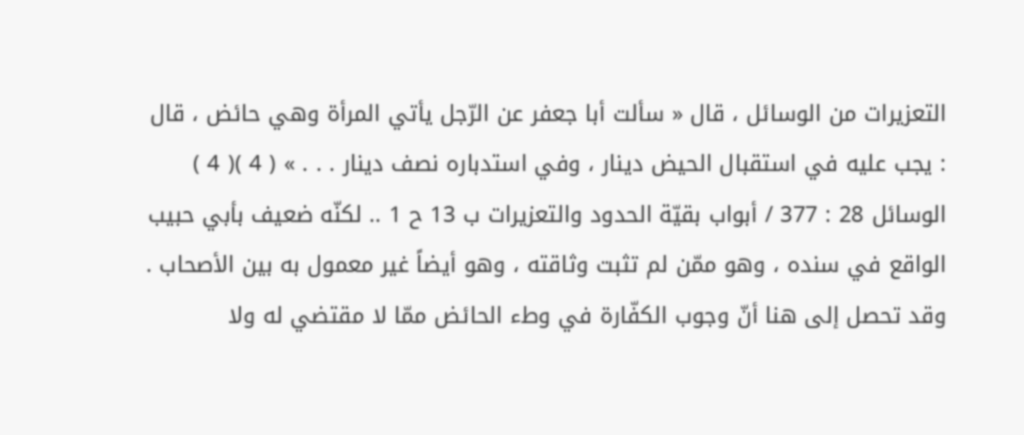التعزيرات من الوسائل ، قال « سألت أبا جعفر عن الرّجل يأتي المرأة وهي حائض ، قال : يجب عليه في استقبال الحيض دينار ، وفي استدباره نصف دينار . . . » ( 4 )( 4 ) الوسائل 28 : 377 / أبواب بقيّة الحدود والتعزيرات ب 13 ح 1 .. لكنّه ضعيف بأبي حبيب الواقع في سنده ، وهو ممّن لم تثبت وثاقته ، وهو أيضاً غير معمول به بين الأصحاب . وقد تحصل إلى هنا أنّ وجوب الكفّارة في وطء الحائض ممّا لا مقتضي له ولا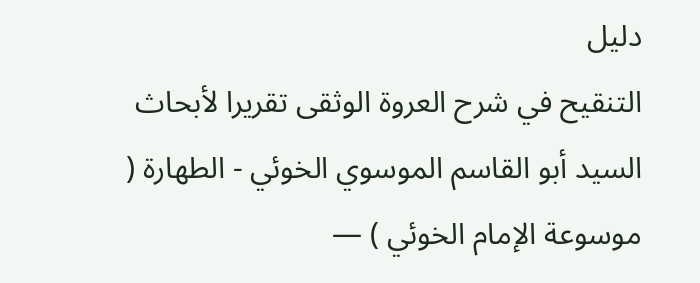دليل
التنقيح في شرح العروة الوثقى تقريرا لأبحاث السيد أبو القاسم الموسوي الخوئي - الطهارة ( موسوعة الإمام الخوئي ) —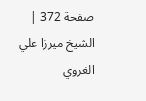صفحة 372 | الشيخ ميرزا علي الغروي